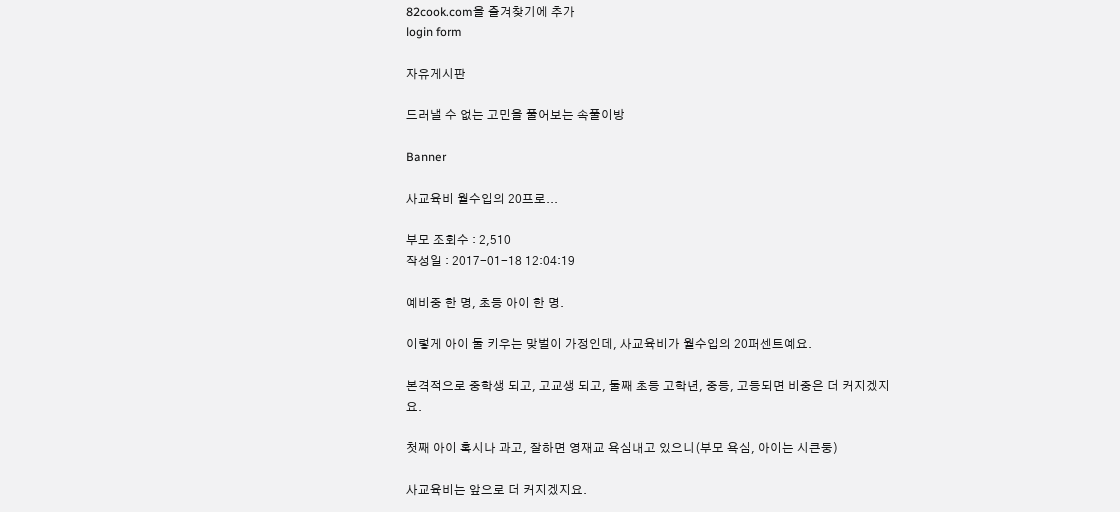82cook.com을 즐겨찾기에 추가
login form

자유게시판

드러낼 수 없는 고민을 풀어보는 속풀이방

Banner

사교육비 월수입의 20프로...

부모 조회수 : 2,510
작성일 : 2017-01-18 12:04:19

예비중 한 명, 초등 아이 한 명.

이렇게 아이 둘 키우는 맞벌이 가정인데, 사교육비가 월수입의 20퍼센트예요.

본격적으로 중학생 되고, 고교생 되고, 둘째 초등 고학년, 중등, 고등되면 비중은 더 커지겠지요.

첫째 아이 혹시나 과고, 잘하면 영재교 욕심내고 있으니(부모 욕심, 아이는 시큰둥)

사교육비는 앞으로 더 커지겠지요.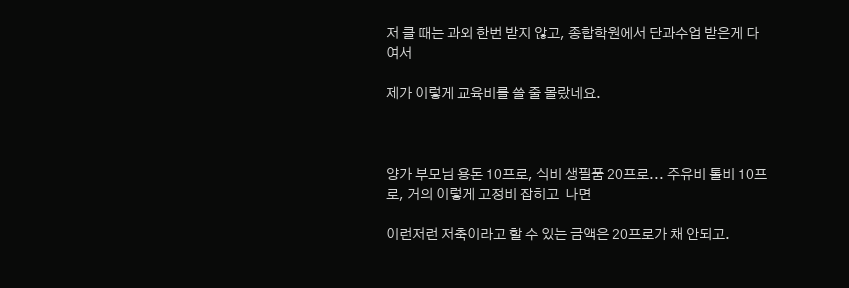저 클 때는 과외 한번 받지 않고, 종합학원에서 단과수업 받은게 다여서

제가 이렇게 교육비를 쓸 줄 몰랐네요.



양가 부모님 용돈 10프로, 식비 생필품 20프로... 주유비 톨비 10프로, 거의 이렇게 고정비 잡히고  나면

이런저런 저축이라고 할 수 있는 금액은 20프로가 채 안되고.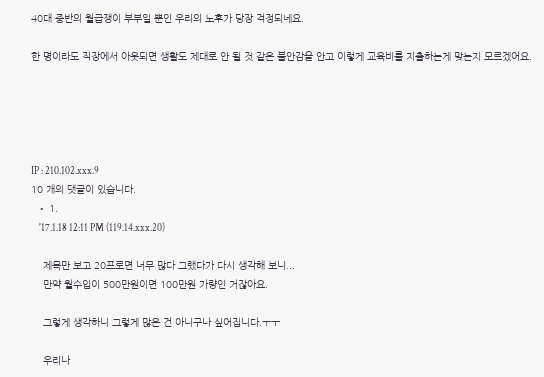40대 중반의 월급쟁이 부부일 뿐인 우리의 노후가 당장 걱정되네요.

한 명이라도 직장에서 아웃되면 생활도 제대로 안 될 것 같은 불안감을 안고 이렇게 교육비를 지출하는게 맞는지 모르겠어요.





IP : 210.102.xxx.9
10 개의 댓글이 있습니다.
  • 1.
    '17.1.18 12:11 PM (119.14.xxx.20)

    제목만 보고 20프로면 너무 많다 그랬다가 다시 생각해 보니...
    만약 월수입이 500만원이면 100만원 가량인 거잖아요.

    그렇게 생각하니 그렇게 많은 건 아니구나 싶어집니다.ㅜㅜ

    우리나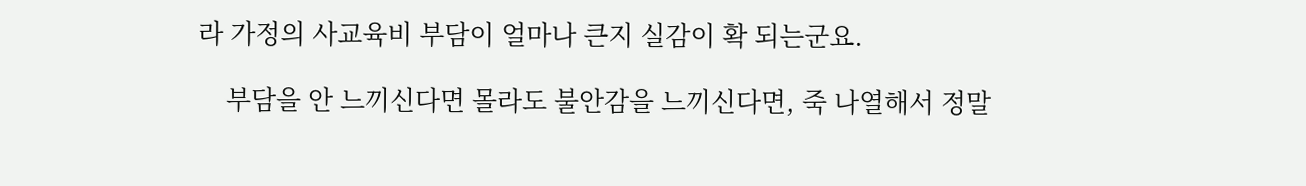라 가정의 사교육비 부담이 얼마나 큰지 실감이 확 되는군요.

    부담을 안 느끼신다면 몰라도 불안감을 느끼신다면, 죽 나열해서 정말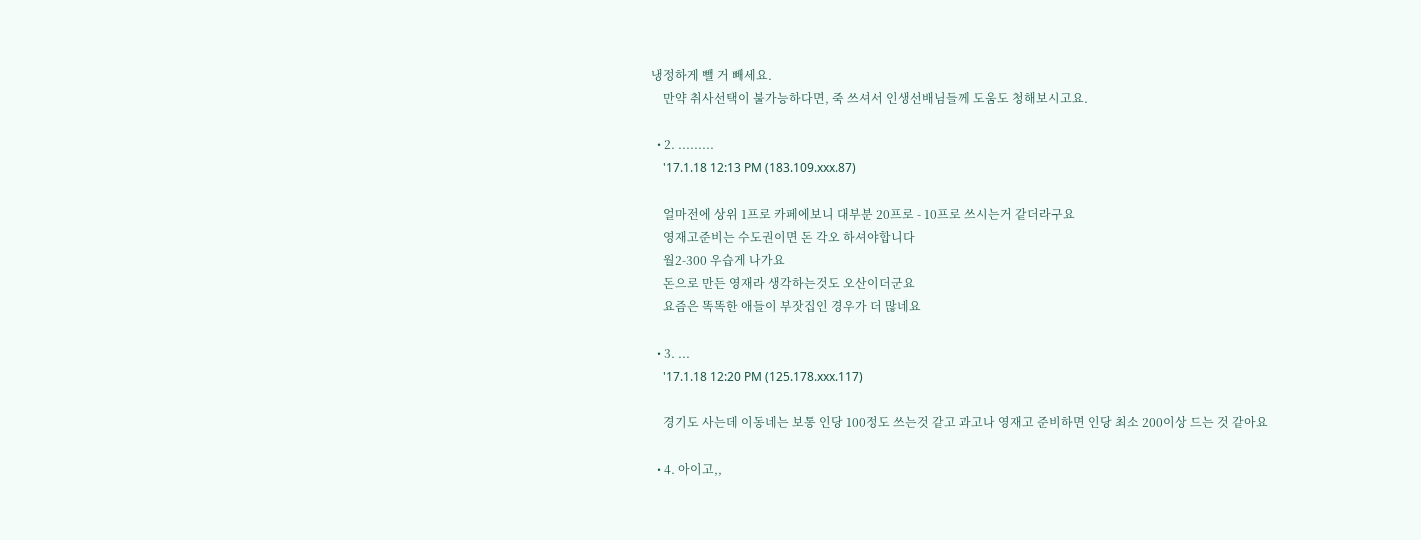냉정하게 뺄 거 빼세요.
    만약 취사선택이 불가능하다면, 죽 쓰셔서 인생선배님들께 도움도 청해보시고요.

  • 2. .........
    '17.1.18 12:13 PM (183.109.xxx.87)

    얼마전에 상위 1프로 카페에보니 대부분 20프로 - 10프로 쓰시는거 같더라구요
    영재고준비는 수도권이면 돈 각오 하셔야합니다
    월2-300 우습게 나가요
    돈으로 만든 영재라 생각하는것도 오산이더군요
    요즘은 똑똑한 애들이 부잣집인 경우가 더 많네요

  • 3. ...
    '17.1.18 12:20 PM (125.178.xxx.117)

    경기도 사는데 이동네는 보통 인당 100정도 쓰는것 같고 과고나 영재고 준비하면 인당 최소 200이상 드는 것 같아요

  • 4. 아이고,,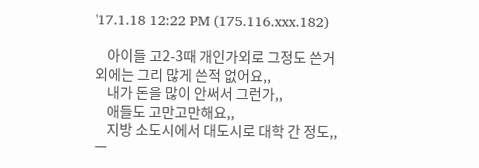'17.1.18 12:22 PM (175.116.xxx.182)

    아이들 고2-3때 개인가외로 그정도 쓴거 외에는 그리 많게 쓴적 없어요,,
    내가 돈을 많이 안써서 그런가,,
    애들도 고만고만해요,,
    지방 소도시에서 대도시로 대학 간 정도,,ㅡ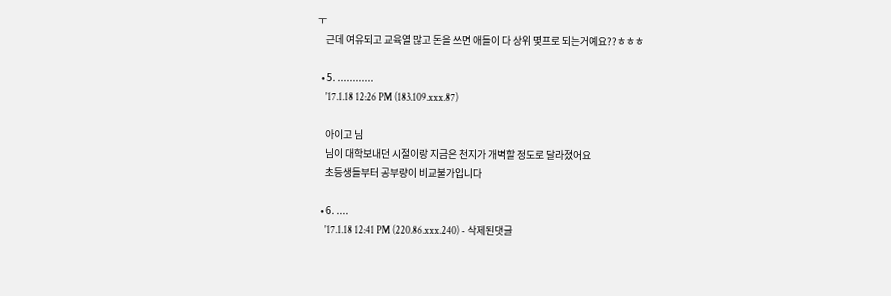ㅜ
    근데 여유되고 교육열 많고 돈을 쓰면 애들이 다 상위 몇프로 되는거예요??ㅎㅎㅎ

  • 5. ............
    '17.1.18 12:26 PM (183.109.xxx.87)

    아이고 님
    님이 대학보내던 시절이랑 지금은 천지가 개벽할 정도로 달라졌어요
    초등생들부터 공부량이 비교불가입니다

  • 6. ....
    '17.1.18 12:41 PM (220.86.xxx.240) - 삭제된댓글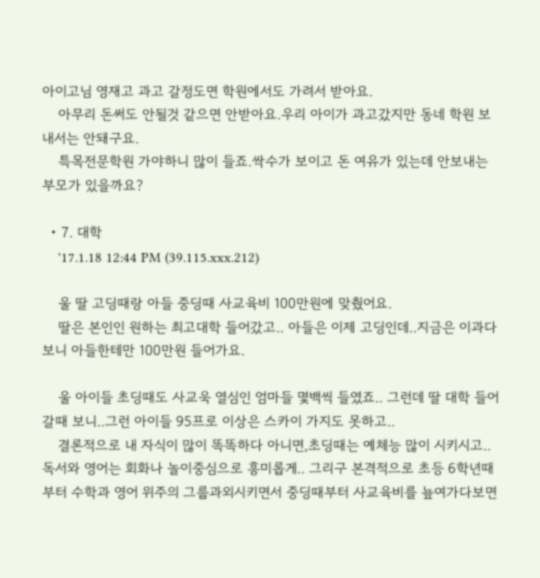아이고님 영재고 과고 갈정도면 학원에서도 가려서 받아요.
    아무리 돈써도 안될것 같으면 안받아요.우리 아이가 과고갔지만 동네 학원 보내서는 안돼구요.
    특목전문학원 가야하니 많이 들죠.싹수가 보이고 돈 여유가 있는데 안보내는 부모가 있을까요?

  • 7. 대학
    '17.1.18 12:44 PM (39.115.xxx.212)

    울 딸 고딩때랑 아들 중딩때 사교육비 100만원에 맞췄어요.
    딸은 본인인 원하는 최고대학 들어갔고.. 아들은 이제 고딩인데..지금은 이과다보니 아들한테만 100만원 들어가요.

    울 아이들 초딩때도 사교욱 열심인 엄마들 몇백씩 들였죠.. 그런데 딸 대학 들어갈때 보니..그런 아이들 95프로 이상은 스카이 가지도 못하고..
    결론적으로 내 자식이 많이 똑똑하다 아니면,초딩때는 예체능 많이 시키시고..독서와 영어는 회화나 놀이중심으로 흥미롭게.. 그리구 본격적으로 초등 6학년때부터 수학과 영어 위주의 그룹과외시키면서 중딩때부터 사교육비를 눂여가다보면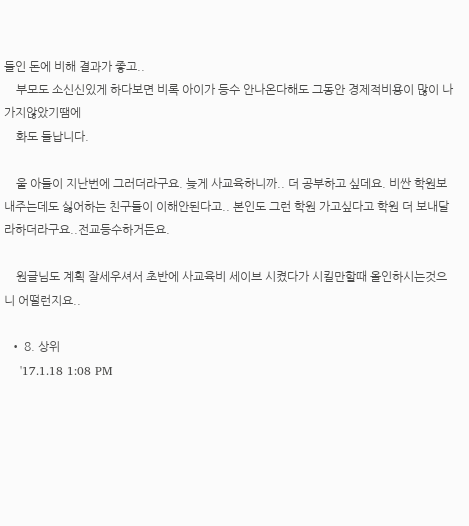들인 돈에 비해 결과가 좋고..
    부모도 소신신있게 하다보면 비록 아이가 등수 안나온다해도 그동안 경제적비용이 많이 나가지않았기땜에
    화도 들납니다.

    울 아들이 지난번에 그러더라구요. 늦게 사교육하니까.. 더 공부하고 싶데요. 비싼 학원보내주는데도 싫어하는 친구들이 이해안된다고.. 본인도 그런 학원 가고싶다고 학원 더 보내달라하더라구요..전교등수하거든요.

    원글님도 계획 잘세우셔서 초반에 사교육비 세이브 시켰다가 시킬만할때 올인하시는것으니 어떨런지요..

  • 8. 상위
    '17.1.18 1:08 PM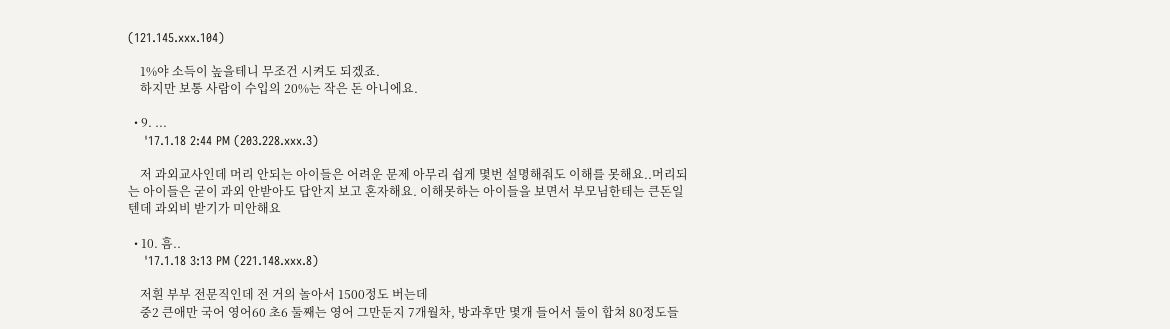(121.145.xxx.104)

    1%야 소득이 높을테니 무조건 시켜도 되겠죠.
    하지만 보통 사람이 수입의 20%는 작은 돈 아니에요.

  • 9. ...
    '17.1.18 2:44 PM (203.228.xxx.3)

    저 과외교사인데 머리 안되는 아이들은 어려운 문제 아무리 쉽게 몇번 설명해줘도 이해를 못해요..머리되는 아이들은 굳이 과외 안받아도 답안지 보고 혼자해요. 이해못하는 아이들을 보면서 부모님한테는 큰돈일텐데 과외비 받기가 미안해요

  • 10. 흠..
    '17.1.18 3:13 PM (221.148.xxx.8)

    저흰 부부 전문직인데 전 거의 놀아서 1500정도 버는데
    중2 큰애만 국어 영어60 초6 둘째는 영어 그만둔지 7개월차, 방과후만 몇개 들어서 둘이 합쳐 80정도들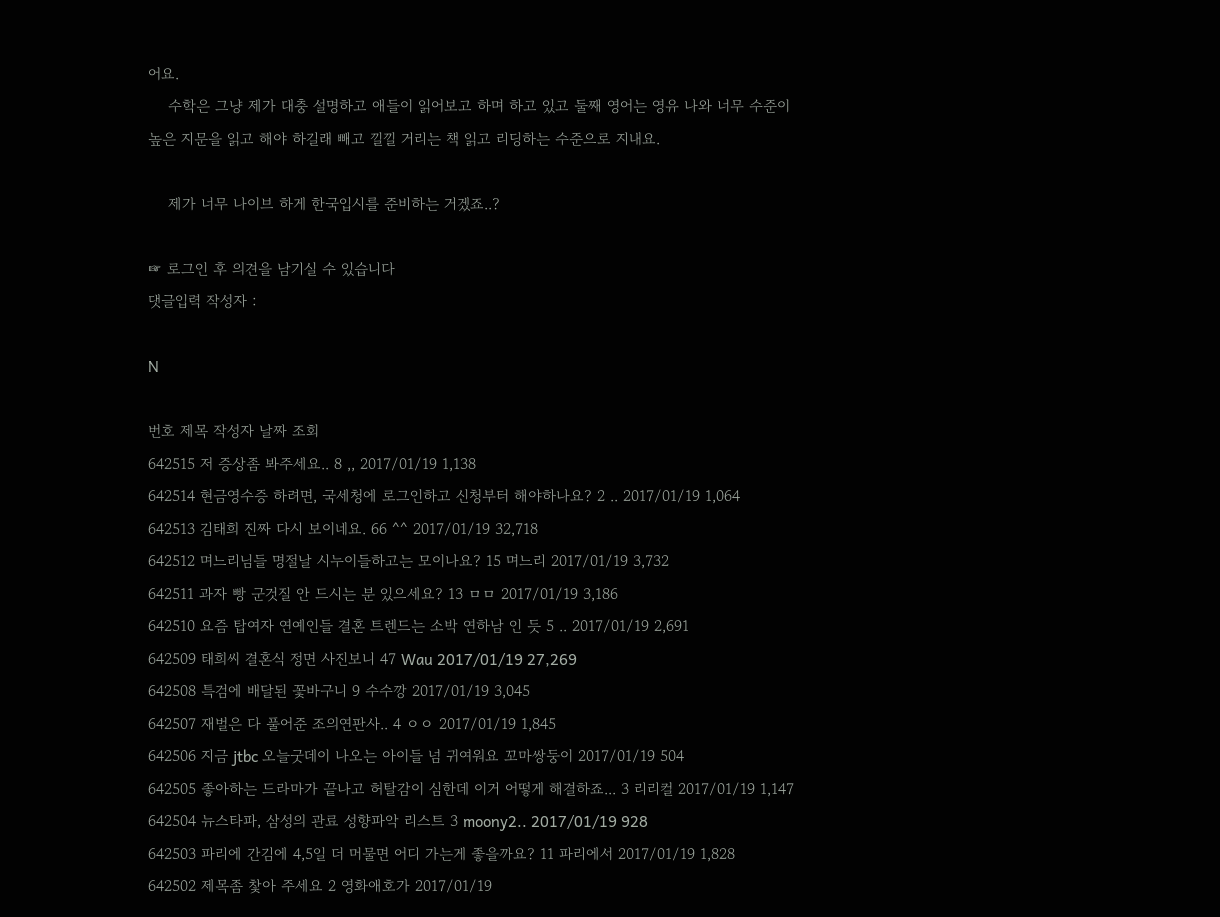어요.
    수학은 그냥 제가 대충 설명하고 애들이 읽어보고 하며 하고 있고 둘째 영어는 영유 나와 너무 수준이 높은 지문을 읽고 해야 하길래 빼고 낄낄 거리는 책 읽고 리딩하는 수준으로 지내요.

    제가 너무 나이브 하게 한국입시를 준비하는 거겠죠..?

☞ 로그인 후 의견을 남기실 수 있습니다
댓글입력 작성자 :

N

번호 제목 작성자 날짜 조회
642515 저 증상좀 봐주세요.. 8 ,, 2017/01/19 1,138
642514 현금영수증 하려면, 국세청에 로그인하고 신청부터 해야하나요? 2 .. 2017/01/19 1,064
642513 김태희 진짜 다시 보이네요. 66 ^^ 2017/01/19 32,718
642512 며느리님들 명절날 시누이들하고는 모이나요? 15 며느리 2017/01/19 3,732
642511 과자 빵 군것질 안 드시는 분 있으세요? 13 ㅁㅁ 2017/01/19 3,186
642510 요즘 탑여자 연예인들 결혼 트렌드는 소박 연하남 인 듯 5 .. 2017/01/19 2,691
642509 태희씨 결혼식 정면 사진보니 47 Wau 2017/01/19 27,269
642508 특검에 배달된 꽃바구니 9 수수깡 2017/01/19 3,045
642507 재벌은 다 풀어준 조의연판사.. 4 ㅇㅇ 2017/01/19 1,845
642506 지금 jtbc 오늘굿데이 나오는 아이들 넘 귀여워요 꼬마쌍둥이 2017/01/19 504
642505 좋아하는 드라마가 끝나고 허탈감이 심한데 이거 어떻게 해결하죠... 3 리리컬 2017/01/19 1,147
642504 뉴스타파, 삼성의 관료 성향파악 리스트 3 moony2.. 2017/01/19 928
642503 파리에 간김에 4,5일 더 머물면 어디 가는게 좋을까요? 11 파리에서 2017/01/19 1,828
642502 제목좀 찿아 주세요 2 영화애호가 2017/01/19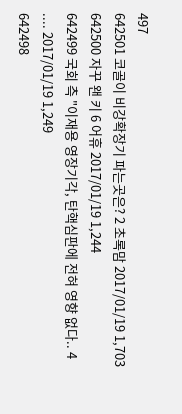497
642501 코골이 비강확장기 파는곳은? 2 초록맘 2017/01/19 1,703
642500 자꾸 왠 키 6 어휴 2017/01/19 1,244
642499 국회 측 "이재용 영장기각, 탄핵심판에 전혀 영향 없다.. 4 .... 2017/01/19 1,249
642498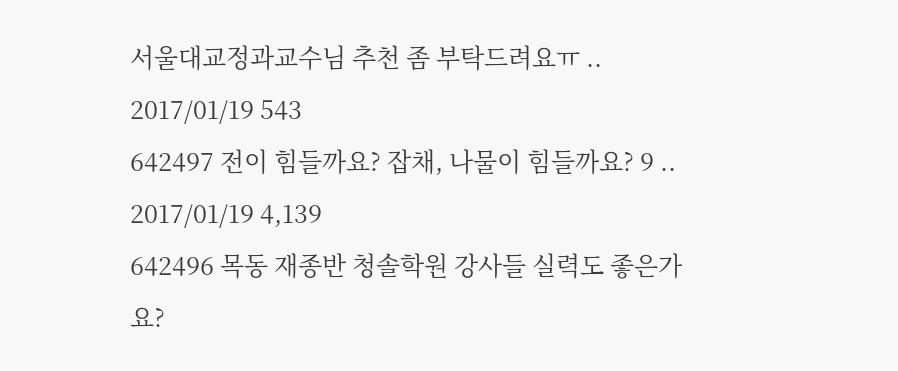서울대교정과교수님 추천 좀 부탁드려요ㅠ .. 2017/01/19 543
642497 전이 힘들까요? 잡채, 나물이 힘들까요? 9 .. 2017/01/19 4,139
642496 목동 재종반 청솔학원 강사들 실력도 좋은가요?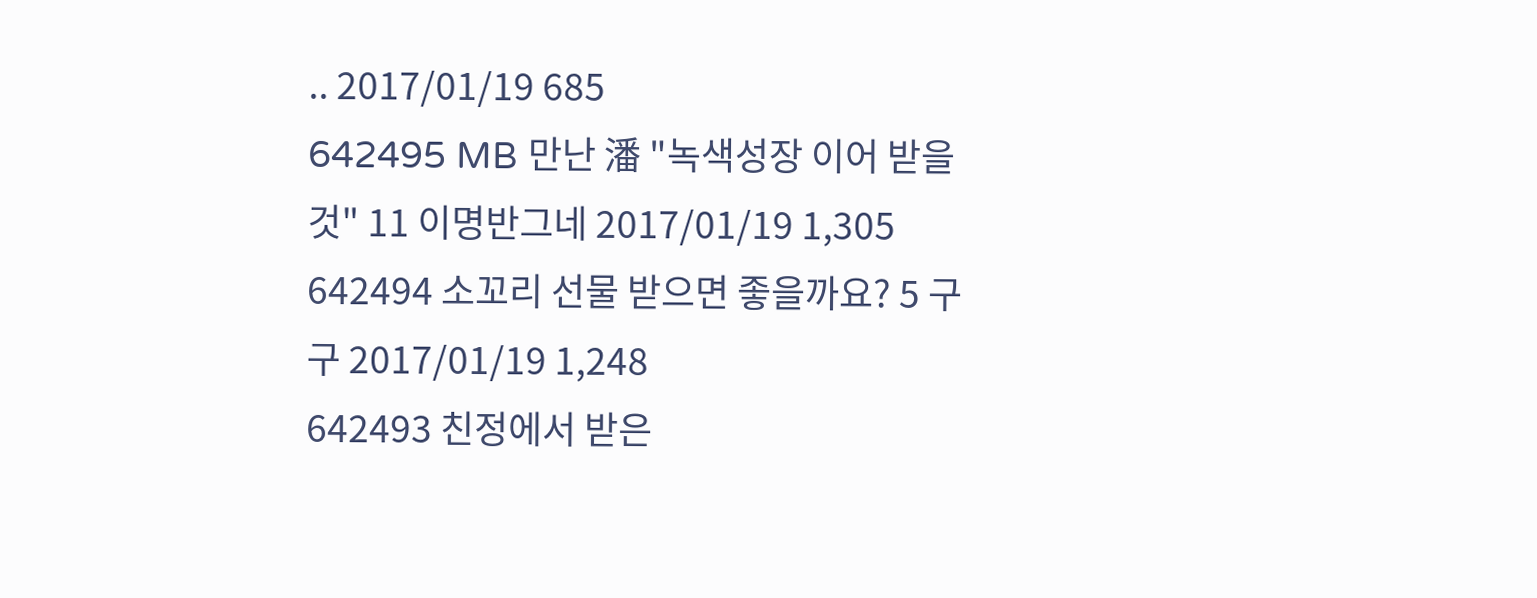.. 2017/01/19 685
642495 MB 만난 潘 "녹색성장 이어 받을 것" 11 이명반그네 2017/01/19 1,305
642494 소꼬리 선물 받으면 좋을까요? 5 구구 2017/01/19 1,248
642493 친정에서 받은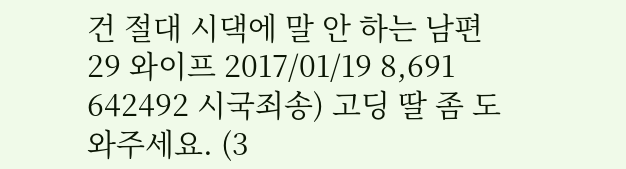건 절대 시댁에 말 안 하는 남편 29 와이프 2017/01/19 8,691
642492 시국죄송) 고딩 딸 좀 도와주세요. (3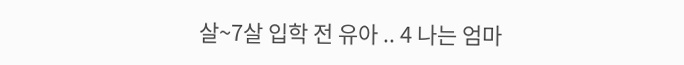살~7살 입학 전 유아 .. 4 나는 엄마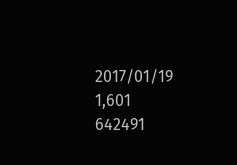2017/01/19 1,601
642491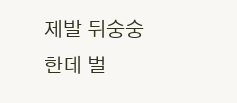제발 뒤숭숭한데 벌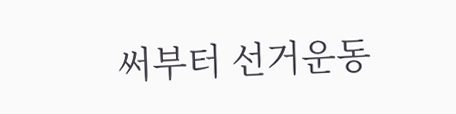써부터 선거운동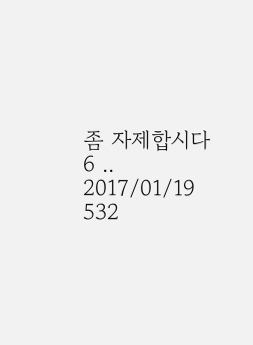좀 자제합시다 6 .. 2017/01/19 532